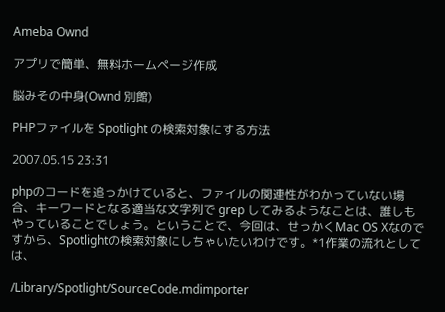Ameba Ownd

アプリで簡単、無料ホームページ作成

脳みその中身(Ownd 別館)

PHPファイルを Spotlight の検索対象にする方法

2007.05.15 23:31

phpのコードを追っかけていると、ファイルの関連性がわかっていない場合、キーワードとなる適当な文字列で grep してみるようなことは、誰しもやっていることでしょう。ということで、今回は、せっかくMac OS Xなのですから、Spotlightの検索対象にしちゃいたいわけです。*1作業の流れとしては、

/Library/Spotlight/SourceCode.mdimporter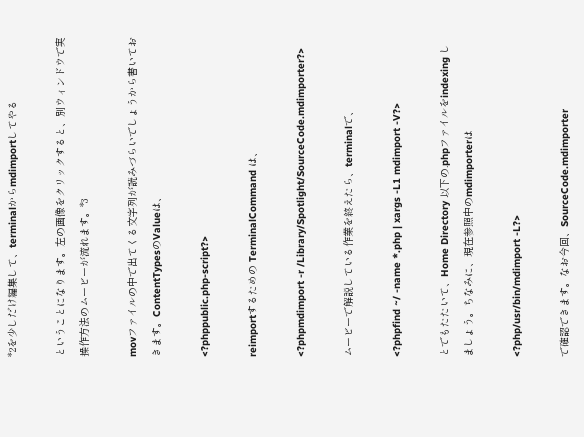*2を少しだけ編集して、terminalからmdimportしてやる

ということになります。左の画像をクリックすると、別ウィンドウで実操作方法のムービーが流れます。*3

movファイルの中で出てくる文字列が読みづらいでしょうから書いておきます。ContentTypesのValueは、

<?phppublic.php-script?>

reimportするための TerminalCommand は、

<?phpmdimport -r /Library/Spotlight/SourceCode.mdimporter?>

ムービーで解説している作業を終えたら、terminalで、

<?phpfind ~/ -name *.php | xargs -L1 mdimport -V?>

とでもたたいて、Home Directory 以下の.phpファイルをindexing しましょう。ちなみに、現在参照中のmdimporterは

<?php/usr/bin/mdimport -L?>

で確認できます。なお今回、SourceCode.mdimporter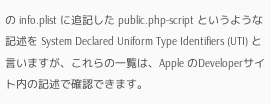の info.plist に追記した public.php-script というような記述を System Declared Uniform Type Identifiers (UTI) と言いますが、これらの一覧は、Apple のDeveloperサイト内の記述で確認できます。